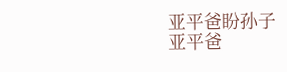亚平爸盼孙子
亚平爸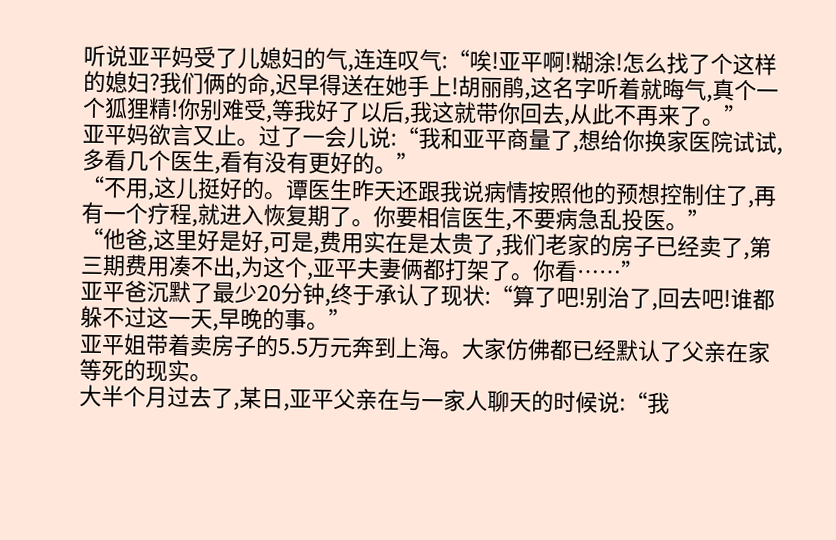听说亚平妈受了儿媳妇的气,连连叹气:“唉!亚平啊!糊涂!怎么找了个这样的媳妇?我们俩的命,迟早得送在她手上!胡丽鹃,这名字听着就晦气,真个一个狐狸精!你别难受,等我好了以后,我这就带你回去,从此不再来了。”
亚平妈欲言又止。过了一会儿说:“我和亚平商量了,想给你换家医院试试,多看几个医生,看有没有更好的。”
“不用,这儿挺好的。谭医生昨天还跟我说病情按照他的预想控制住了,再有一个疗程,就进入恢复期了。你要相信医生,不要病急乱投医。”
“他爸,这里好是好,可是,费用实在是太贵了,我们老家的房子已经卖了,第三期费用凑不出,为这个,亚平夫妻俩都打架了。你看……”
亚平爸沉默了最少20分钟,终于承认了现状:“算了吧!别治了,回去吧!谁都躲不过这一天,早晚的事。”
亚平姐带着卖房子的5.5万元奔到上海。大家仿佛都已经默认了父亲在家等死的现实。
大半个月过去了,某日,亚平父亲在与一家人聊天的时候说:“我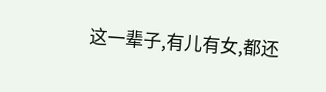这一辈子,有儿有女,都还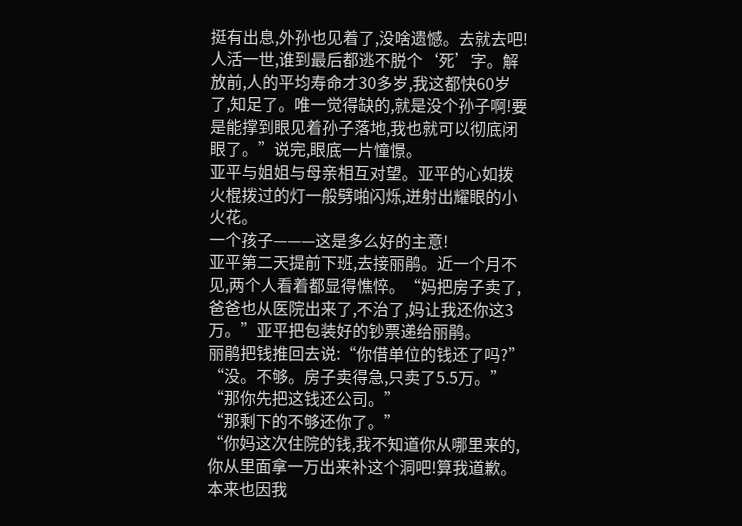挺有出息,外孙也见着了,没啥遗憾。去就去吧!人活一世,谁到最后都逃不脱个‘死’字。解放前,人的平均寿命才30多岁,我这都快60岁了,知足了。唯一觉得缺的,就是没个孙子啊!要是能撑到眼见着孙子落地,我也就可以彻底闭眼了。”说完,眼底一片憧憬。
亚平与姐姐与母亲相互对望。亚平的心如拨火棍拨过的灯一般劈啪闪烁,迸射出耀眼的小火花。
一个孩子———这是多么好的主意!
亚平第二天提前下班,去接丽鹃。近一个月不见,两个人看着都显得憔悴。“妈把房子卖了,爸爸也从医院出来了,不治了,妈让我还你这3万。”亚平把包装好的钞票递给丽鹃。
丽鹃把钱推回去说:“你借单位的钱还了吗?”
“没。不够。房子卖得急,只卖了5.5万。”
“那你先把这钱还公司。”
“那剩下的不够还你了。”
“你妈这次住院的钱,我不知道你从哪里来的,你从里面拿一万出来补这个洞吧!算我道歉。本来也因我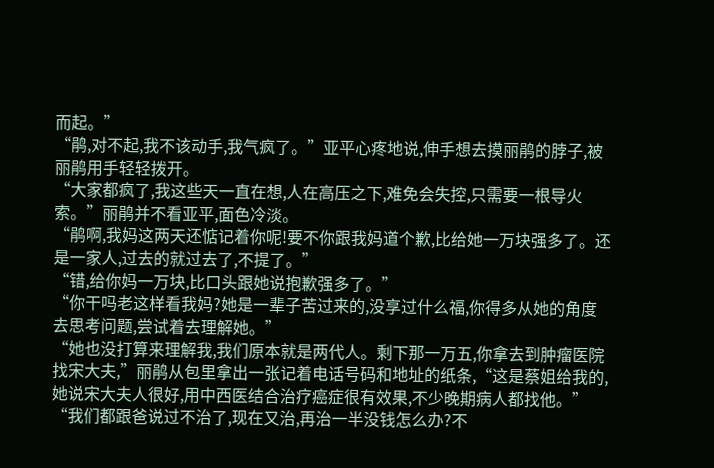而起。”
“鹃,对不起,我不该动手,我气疯了。”亚平心疼地说,伸手想去摸丽鹃的脖子,被丽鹃用手轻轻拨开。
“大家都疯了,我这些天一直在想,人在高压之下,难免会失控,只需要一根导火索。”丽鹃并不看亚平,面色冷淡。
“鹃啊,我妈这两天还惦记着你呢!要不你跟我妈道个歉,比给她一万块强多了。还是一家人,过去的就过去了,不提了。”
“错,给你妈一万块,比口头跟她说抱歉强多了。”
“你干吗老这样看我妈?她是一辈子苦过来的,没享过什么福,你得多从她的角度去思考问题,尝试着去理解她。”
“她也没打算来理解我,我们原本就是两代人。剩下那一万五,你拿去到肿瘤医院找宋大夫,”丽鹃从包里拿出一张记着电话号码和地址的纸条,“这是蔡姐给我的,她说宋大夫人很好,用中西医结合治疗癌症很有效果,不少晚期病人都找他。”
“我们都跟爸说过不治了,现在又治,再治一半没钱怎么办?不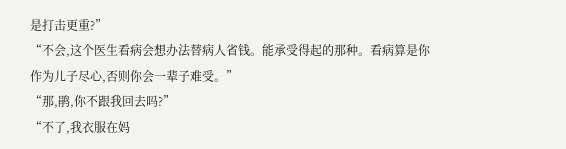是打击更重?”
“不会,这个医生看病会想办法替病人省钱。能承受得起的那种。看病算是你作为儿子尽心,否则你会一辈子难受。”
“那,鹃,你不跟我回去吗?”
“不了,我衣服在妈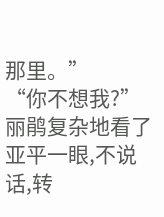那里。”
“你不想我?”
丽鹃复杂地看了亚平一眼,不说话,转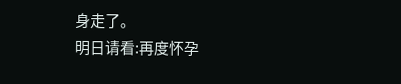身走了。
明日请看:再度怀孕